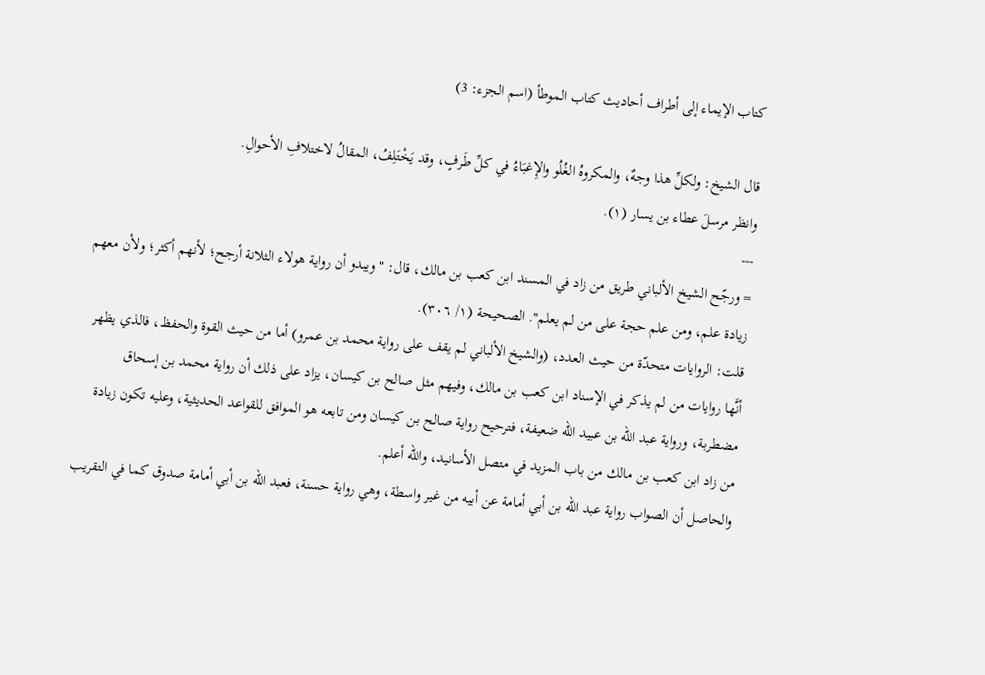كتاب الإيماء إلى أطراف أحاديث كتاب الموطأ (اسم الجزء: 3)

قال الشيخ: ولكلِّ هذا وجهٌ، والمكروهُ الغُلُو والإِغبَاءُ في كلِّ طَرفٍ، وقد يَخْتَلِفُ، المقالُ لاختلافِ الأحوالِ.
وانظر مرسلَ عطاء بن يسار (١).
---
= ورجّح الشيخ الألباني طريق من زاد في المسند ابن كعب بن مالك، قال: "ويبدو أن رواية هولاء الثلانة أرجح؛ لأنهم أكثر؛ ولأن معهم زيادة علم، ومن علم حجة على من لم يعلم". الصحيحة (١/ ٣٠٦).
قلت: الروايات متحدّة من حيث العدد، (والشيخ الألباني لم يقف على رواية محمد بن عمرو) أما من حيث القوة والحفظ، فالذي يظهر أنَّها روايات من لم يذكر في الإسناد ابن كعب بن مالك، وفيهم مثل صالح بن كيسان، يزاد على ذلك أن رواية محمد بن إسحاق مضطربة، ورواية عبد الله بن عبيد الله ضعيفة، فترحيح رواية صالح بن كيسان ومن تابعه هو الموافق للقواعد الحديثية، وعليه تكون زيادة من زاد ابن كعب بن مالك من باب المزيد في متصل الأسانيد، والله أعلم.
والحاصل أن الصواب رواية عبد الله بن أبي أمامة عن أبيه من غير واسطة، وهي رواية حسنة، فعبد الله بن أبي أمامة صدوق كما في التقريب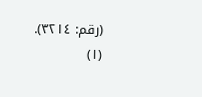(رقم: ٣٢١٤).
(١)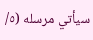سيأتي مرسله (٥/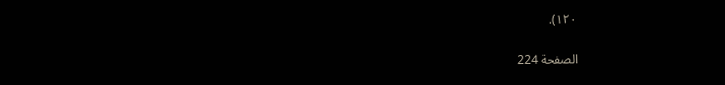١٢٠).

الصفحة 224